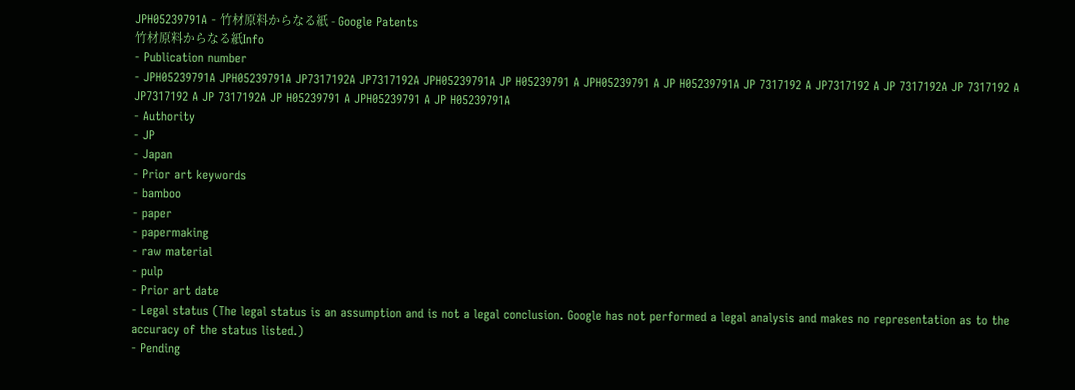JPH05239791A - 竹材原料からなる紙 - Google Patents
竹材原料からなる紙Info
- Publication number
- JPH05239791A JPH05239791A JP7317192A JP7317192A JPH05239791A JP H05239791 A JPH05239791 A JP H05239791A JP 7317192 A JP7317192 A JP 7317192A JP 7317192 A JP7317192 A JP 7317192A JP H05239791 A JPH05239791 A JP H05239791A
- Authority
- JP
- Japan
- Prior art keywords
- bamboo
- paper
- papermaking
- raw material
- pulp
- Prior art date
- Legal status (The legal status is an assumption and is not a legal conclusion. Google has not performed a legal analysis and makes no representation as to the accuracy of the status listed.)
- Pending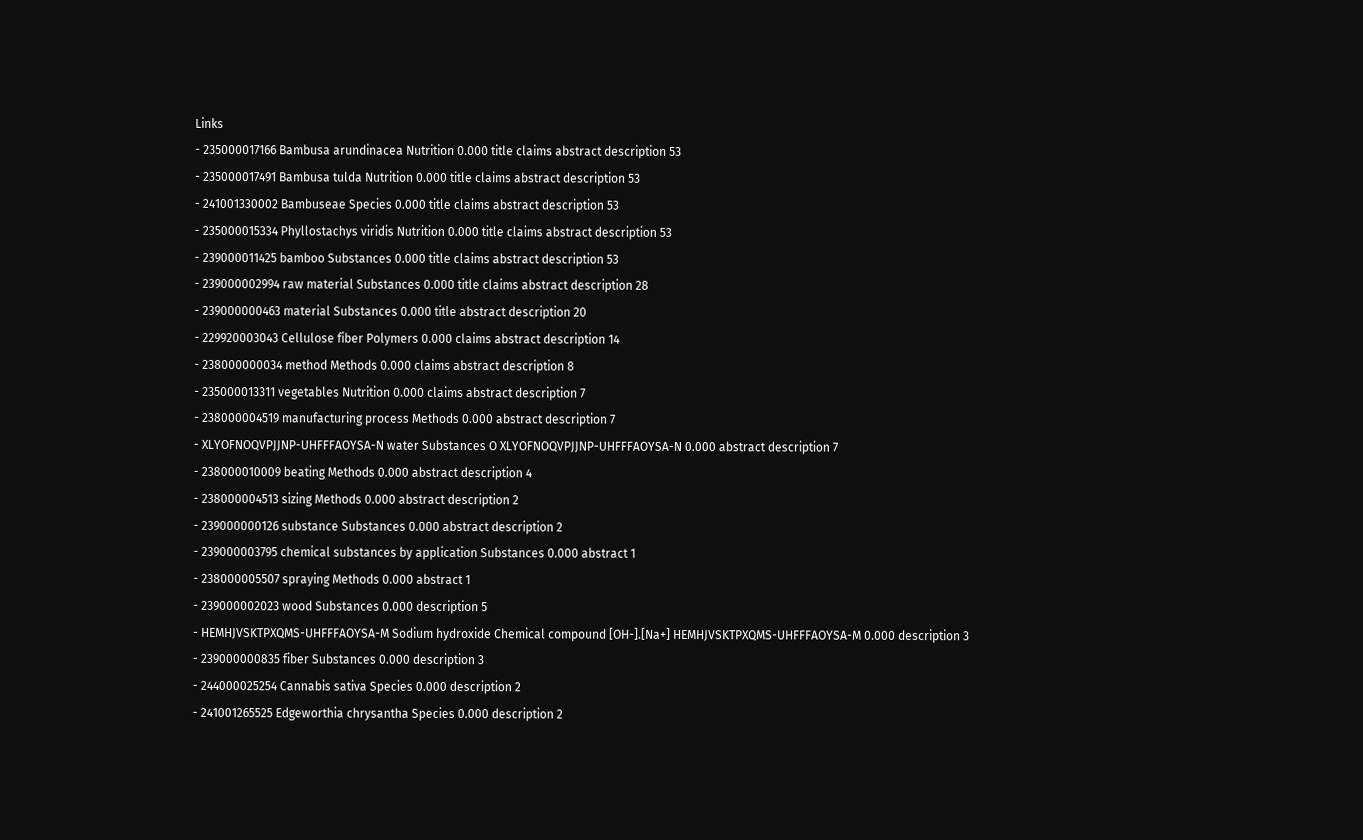Links
- 235000017166 Bambusa arundinacea Nutrition 0.000 title claims abstract description 53
- 235000017491 Bambusa tulda Nutrition 0.000 title claims abstract description 53
- 241001330002 Bambuseae Species 0.000 title claims abstract description 53
- 235000015334 Phyllostachys viridis Nutrition 0.000 title claims abstract description 53
- 239000011425 bamboo Substances 0.000 title claims abstract description 53
- 239000002994 raw material Substances 0.000 title claims abstract description 28
- 239000000463 material Substances 0.000 title abstract description 20
- 229920003043 Cellulose fiber Polymers 0.000 claims abstract description 14
- 238000000034 method Methods 0.000 claims abstract description 8
- 235000013311 vegetables Nutrition 0.000 claims abstract description 7
- 238000004519 manufacturing process Methods 0.000 abstract description 7
- XLYOFNOQVPJJNP-UHFFFAOYSA-N water Substances O XLYOFNOQVPJJNP-UHFFFAOYSA-N 0.000 abstract description 7
- 238000010009 beating Methods 0.000 abstract description 4
- 238000004513 sizing Methods 0.000 abstract description 2
- 239000000126 substance Substances 0.000 abstract description 2
- 239000003795 chemical substances by application Substances 0.000 abstract 1
- 238000005507 spraying Methods 0.000 abstract 1
- 239000002023 wood Substances 0.000 description 5
- HEMHJVSKTPXQMS-UHFFFAOYSA-M Sodium hydroxide Chemical compound [OH-].[Na+] HEMHJVSKTPXQMS-UHFFFAOYSA-M 0.000 description 3
- 239000000835 fiber Substances 0.000 description 3
- 244000025254 Cannabis sativa Species 0.000 description 2
- 241001265525 Edgeworthia chrysantha Species 0.000 description 2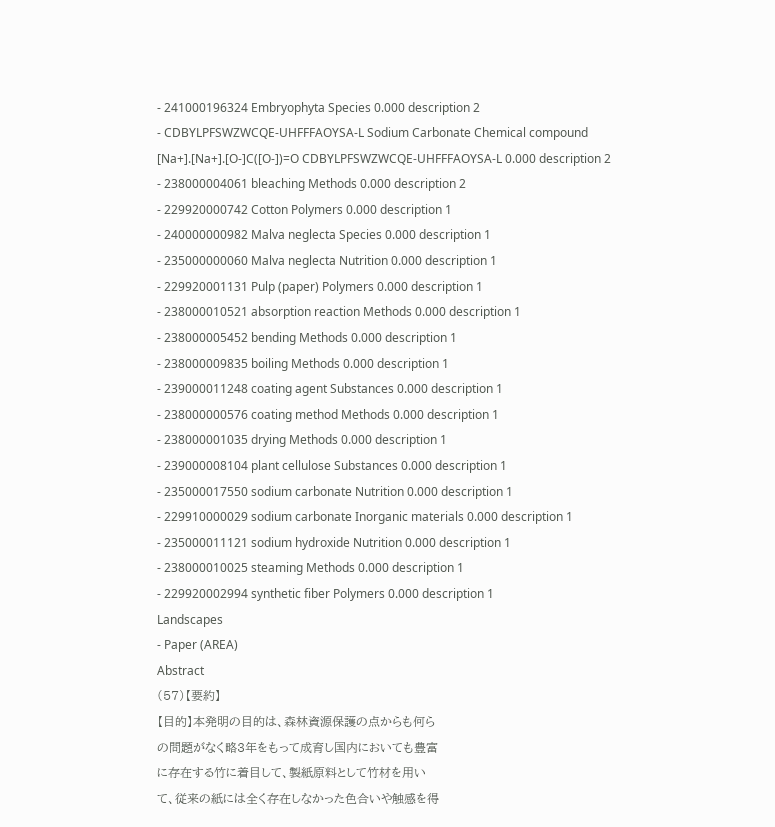- 241000196324 Embryophyta Species 0.000 description 2
- CDBYLPFSWZWCQE-UHFFFAOYSA-L Sodium Carbonate Chemical compound [Na+].[Na+].[O-]C([O-])=O CDBYLPFSWZWCQE-UHFFFAOYSA-L 0.000 description 2
- 238000004061 bleaching Methods 0.000 description 2
- 229920000742 Cotton Polymers 0.000 description 1
- 240000000982 Malva neglecta Species 0.000 description 1
- 235000000060 Malva neglecta Nutrition 0.000 description 1
- 229920001131 Pulp (paper) Polymers 0.000 description 1
- 238000010521 absorption reaction Methods 0.000 description 1
- 238000005452 bending Methods 0.000 description 1
- 238000009835 boiling Methods 0.000 description 1
- 239000011248 coating agent Substances 0.000 description 1
- 238000000576 coating method Methods 0.000 description 1
- 238000001035 drying Methods 0.000 description 1
- 239000008104 plant cellulose Substances 0.000 description 1
- 235000017550 sodium carbonate Nutrition 0.000 description 1
- 229910000029 sodium carbonate Inorganic materials 0.000 description 1
- 235000011121 sodium hydroxide Nutrition 0.000 description 1
- 238000010025 steaming Methods 0.000 description 1
- 229920002994 synthetic fiber Polymers 0.000 description 1
Landscapes
- Paper (AREA)
Abstract
(57)【要約】
【目的】本発明の目的は、森林資源保護の点からも何ら
の問題がなく略3年をもって成育し国内においても豊富
に存在する竹に着目して、製紙原料として竹材を用い
て、従来の紙には全く存在しなかった色合いや触感を得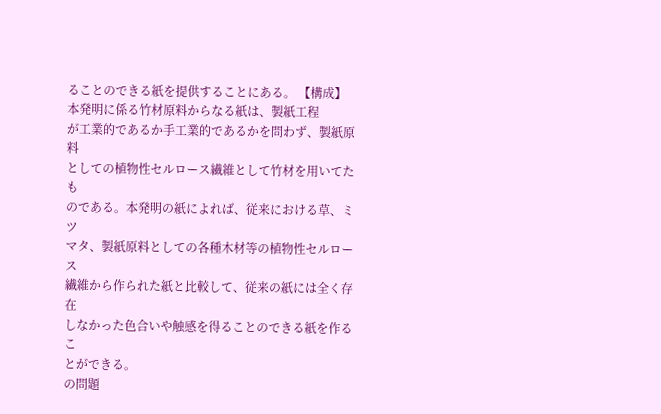ることのできる紙を提供することにある。 【構成】本発明に係る竹材原料からなる紙は、製紙工程
が工業的であるか手工業的であるかを問わず、製紙原料
としての植物性セルロース繊維として竹材を用いてたも
のである。本発明の紙によれば、従来における草、ミツ
マタ、製紙原料としての各種木材等の植物性セルロース
繊維から作られた紙と比較して、従来の紙には全く存在
しなかった色合いや触感を得ることのできる紙を作るこ
とができる。
の問題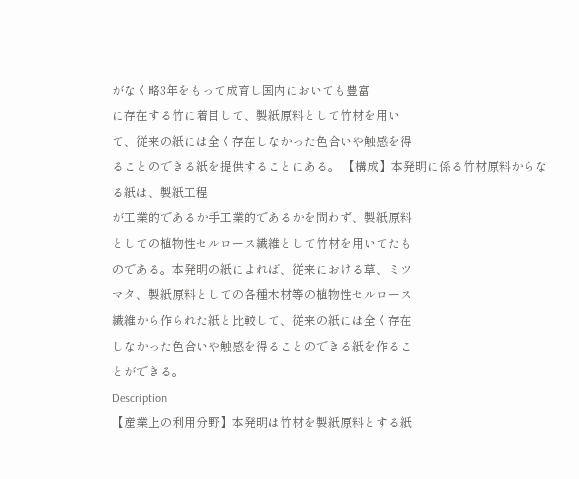がなく略3年をもって成育し国内においても豊富
に存在する竹に着目して、製紙原料として竹材を用い
て、従来の紙には全く存在しなかった色合いや触感を得
ることのできる紙を提供することにある。 【構成】本発明に係る竹材原料からなる紙は、製紙工程
が工業的であるか手工業的であるかを問わず、製紙原料
としての植物性セルロース繊維として竹材を用いてたも
のである。本発明の紙によれば、従来における草、ミツ
マタ、製紙原料としての各種木材等の植物性セルロース
繊維から作られた紙と比較して、従来の紙には全く存在
しなかった色合いや触感を得ることのできる紙を作るこ
とができる。
Description
【産業上の利用分野】本発明は竹材を製紙原料とする紙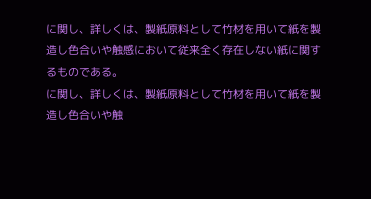に関し、詳しくは、製紙原料として竹材を用いて紙を製
造し色合いや触感において従来全く存在しない紙に関す
るものである。
に関し、詳しくは、製紙原料として竹材を用いて紙を製
造し色合いや触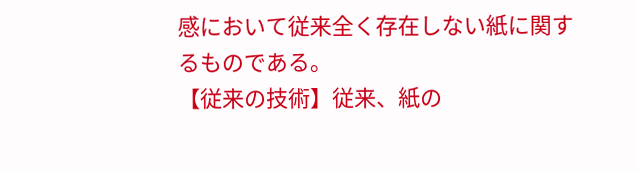感において従来全く存在しない紙に関す
るものである。
【従来の技術】従来、紙の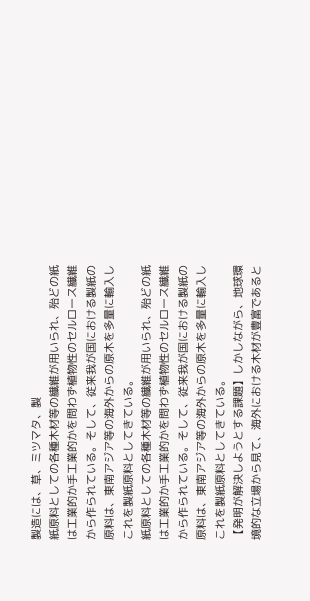製造には、草、ミツマタ、製
紙原料としての各種木材等の繊維が用いられ、殆どの紙
は工業的か手工業的かを問わず植物性のセルロース繊維
から作られている。そして、従来我が国における製紙の
原料は、東南アジア等の海外からの原木を多量に輸入し
これを製紙原料としてきている。
紙原料としての各種木材等の繊維が用いられ、殆どの紙
は工業的か手工業的かを問わず植物性のセルロース繊維
から作られている。そして、従来我が国における製紙の
原料は、東南アジア等の海外からの原木を多量に輸入し
これを製紙原料としてきている。
【発明が解決しようとする課題】しかしながら、地球環
境的な立場から見て、海外における木材が豊富であると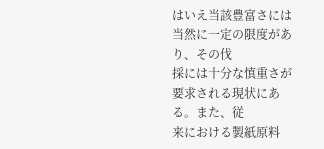はいえ当該豊富さには当然に一定の限度があり、その伐
採には十分な慎重さが要求される現状にある。また、従
来における製紙原料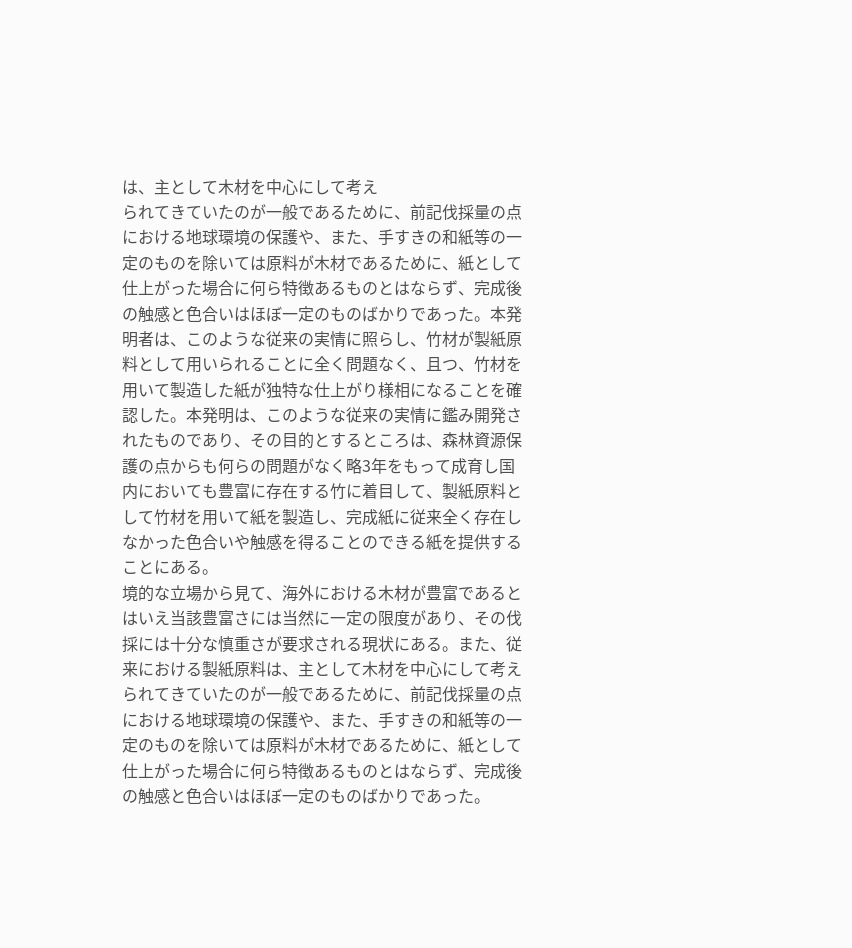は、主として木材を中心にして考え
られてきていたのが一般であるために、前記伐採量の点
における地球環境の保護や、また、手すきの和紙等の一
定のものを除いては原料が木材であるために、紙として
仕上がった場合に何ら特徴あるものとはならず、完成後
の触感と色合いはほぼ一定のものばかりであった。本発
明者は、このような従来の実情に照らし、竹材が製紙原
料として用いられることに全く問題なく、且つ、竹材を
用いて製造した紙が独特な仕上がり様相になることを確
認した。本発明は、このような従来の実情に鑑み開発さ
れたものであり、その目的とするところは、森林資源保
護の点からも何らの問題がなく略3年をもって成育し国
内においても豊富に存在する竹に着目して、製紙原料と
して竹材を用いて紙を製造し、完成紙に従来全く存在し
なかった色合いや触感を得ることのできる紙を提供する
ことにある。
境的な立場から見て、海外における木材が豊富であると
はいえ当該豊富さには当然に一定の限度があり、その伐
採には十分な慎重さが要求される現状にある。また、従
来における製紙原料は、主として木材を中心にして考え
られてきていたのが一般であるために、前記伐採量の点
における地球環境の保護や、また、手すきの和紙等の一
定のものを除いては原料が木材であるために、紙として
仕上がった場合に何ら特徴あるものとはならず、完成後
の触感と色合いはほぼ一定のものばかりであった。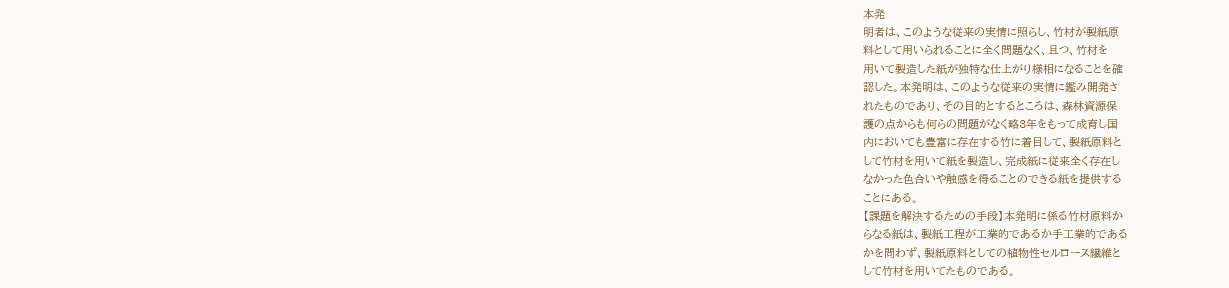本発
明者は、このような従来の実情に照らし、竹材が製紙原
料として用いられることに全く問題なく、且つ、竹材を
用いて製造した紙が独特な仕上がり様相になることを確
認した。本発明は、このような従来の実情に鑑み開発さ
れたものであり、その目的とするところは、森林資源保
護の点からも何らの問題がなく略3年をもって成育し国
内においても豊富に存在する竹に着目して、製紙原料と
して竹材を用いて紙を製造し、完成紙に従来全く存在し
なかった色合いや触感を得ることのできる紙を提供する
ことにある。
【課題を解決するための手段】本発明に係る竹材原料か
らなる紙は、製紙工程が工業的であるか手工業的である
かを問わず、製紙原料としての植物性セルロース繊維と
して竹材を用いてたものである。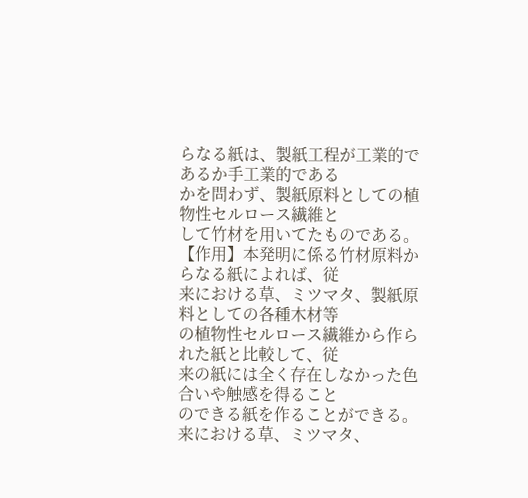らなる紙は、製紙工程が工業的であるか手工業的である
かを問わず、製紙原料としての植物性セルロース繊維と
して竹材を用いてたものである。
【作用】本発明に係る竹材原料からなる紙によれば、従
来における草、ミツマタ、製紙原料としての各種木材等
の植物性セルロース繊維から作られた紙と比較して、従
来の紙には全く存在しなかった色合いや触感を得ること
のできる紙を作ることができる。
来における草、ミツマタ、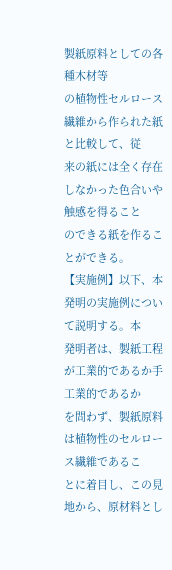製紙原料としての各種木材等
の植物性セルロース繊維から作られた紙と比較して、従
来の紙には全く存在しなかった色合いや触感を得ること
のできる紙を作ることができる。
【実施例】以下、本発明の実施例について説明する。本
発明者は、製紙工程が工業的であるか手工業的であるか
を問わず、製紙原料は植物性のセルロース繊維であるこ
とに着目し、この見地から、原材料とし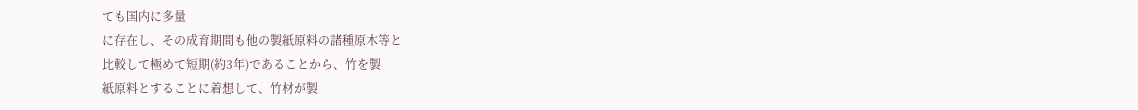ても国内に多量
に存在し、その成育期間も他の製紙原料の諸種原木等と
比較して極めて短期(約3年)であることから、竹を製
紙原料とすることに着想して、竹材が製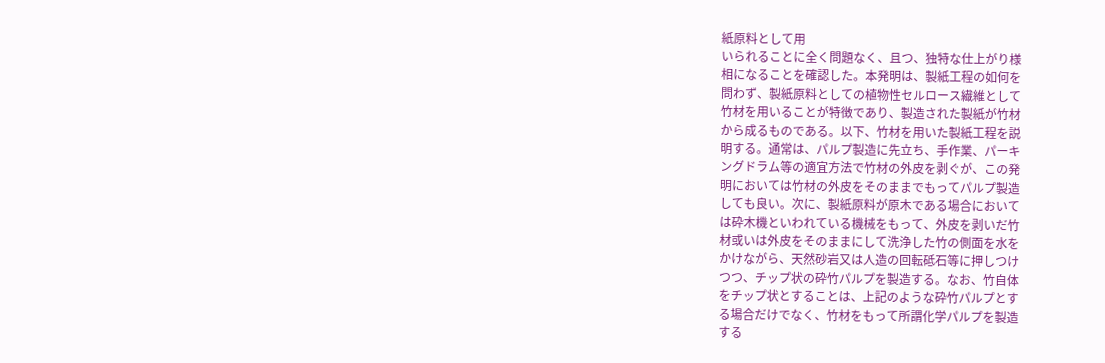紙原料として用
いられることに全く問題なく、且つ、独特な仕上がり様
相になることを確認した。本発明は、製紙工程の如何を
問わず、製紙原料としての植物性セルロース繊維として
竹材を用いることが特徴であり、製造された製紙が竹材
から成るものである。以下、竹材を用いた製紙工程を説
明する。通常は、パルプ製造に先立ち、手作業、パーキ
ングドラム等の適宜方法で竹材の外皮を剥ぐが、この発
明においては竹材の外皮をそのままでもってパルプ製造
しても良い。次に、製紙原料が原木である場合において
は砕木機といわれている機械をもって、外皮を剥いだ竹
材或いは外皮をそのままにして洗浄した竹の側面を水を
かけながら、天然砂岩又は人造の回転砥石等に押しつけ
つつ、チップ状の砕竹パルプを製造する。なお、竹自体
をチップ状とすることは、上記のような砕竹パルプとす
る場合だけでなく、竹材をもって所謂化学パルプを製造
する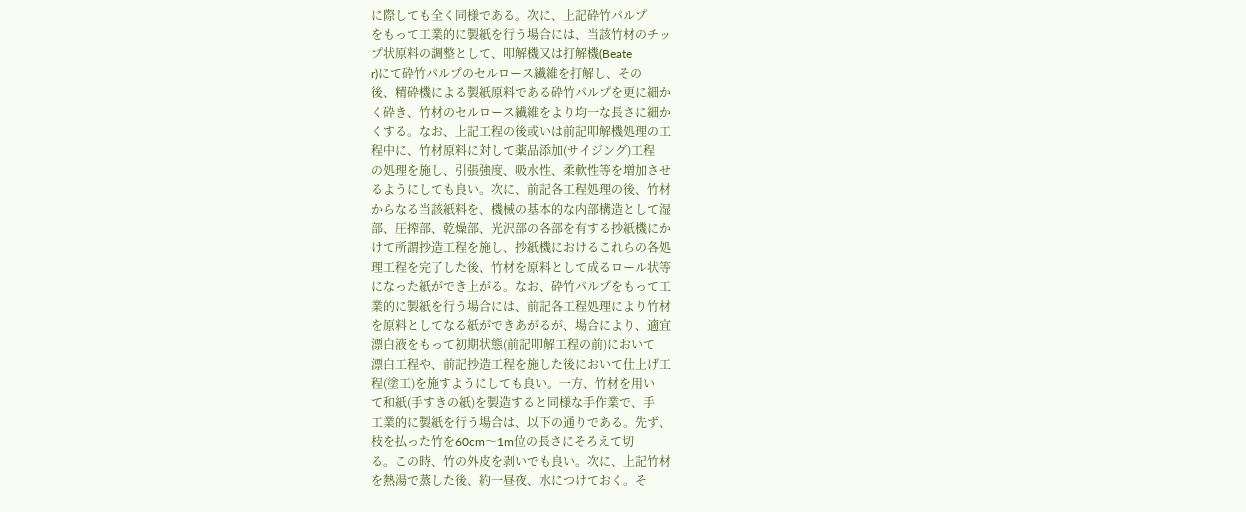に際しても全く同様である。次に、上記砕竹パルプ
をもって工業的に製紙を行う場合には、当該竹材のチッ
プ状原料の調整として、叩解機又は打解機(Beate
r)にて砕竹パルプのセルロース繊維を打解し、その
後、精砕機による製紙原料である砕竹パルプを更に細か
く砕き、竹材のセルロース繊維をより均一な長さに細か
くする。なお、上記工程の後或いは前記叩解機処理の工
程中に、竹材原料に対して薬品添加(サイジング)工程
の処理を施し、引張強度、吸水性、柔軟性等を増加させ
るようにしても良い。次に、前記各工程処理の後、竹材
からなる当該紙料を、機械の基本的な内部構造として湿
部、圧搾部、乾燥部、光沢部の各部を有する抄紙機にか
けて所謂抄造工程を施し、抄紙機におけるこれらの各処
理工程を完了した後、竹材を原料として成るロール状等
になった紙ができ上がる。なお、砕竹パルプをもって工
業的に製紙を行う場合には、前記各工程処理により竹材
を原料としてなる紙ができあがるが、場合により、適宜
漂白液をもって初期状態(前記叩解工程の前)において
漂白工程や、前記抄造工程を施した後において仕上げ工
程(塗工)を施すようにしても良い。一方、竹材を用い
て和紙(手すきの紙)を製造すると同様な手作業で、手
工業的に製紙を行う場合は、以下の通りである。先ず、
枝を払った竹を60cm〜1m位の長さにそろえて切
る。この時、竹の外皮を剥いでも良い。次に、上記竹材
を熱湯で蒸した後、約一昼夜、水につけておく。そ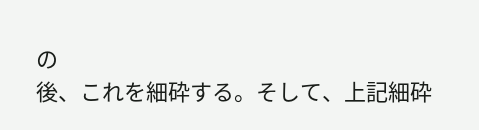の
後、これを細砕する。そして、上記細砕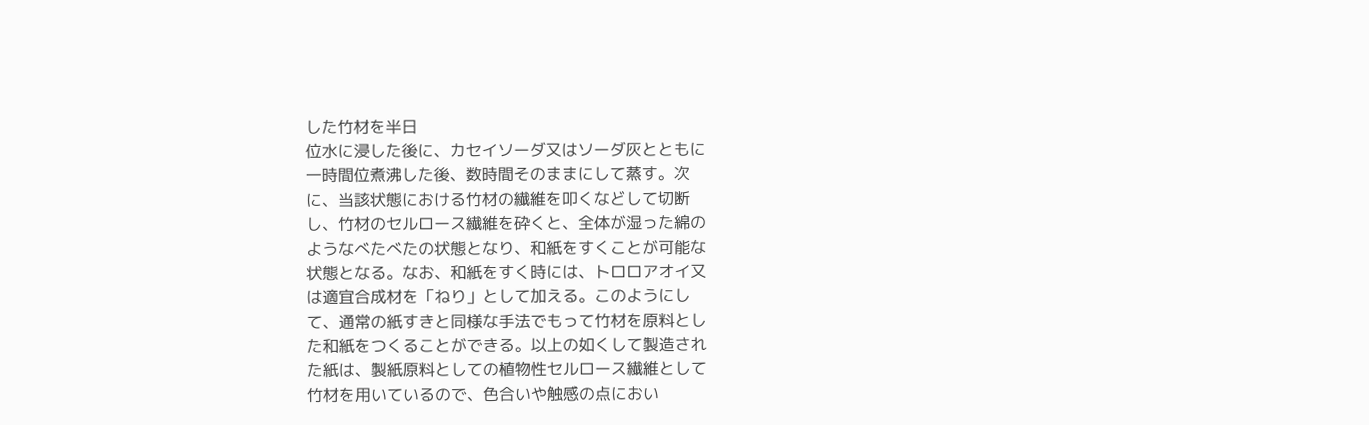した竹材を半日
位水に浸した後に、カセイソーダ又はソーダ灰とともに
一時間位煮沸した後、数時間そのままにして蒸す。次
に、当該状態における竹材の繊維を叩くなどして切断
し、竹材のセルロース繊維を砕くと、全体が湿った綿の
ようなべたべたの状態となり、和紙をすくことが可能な
状態となる。なお、和紙をすく時には、トロロアオイ又
は適宜合成材を「ねり」として加える。このようにし
て、通常の紙すきと同様な手法でもって竹材を原料とし
た和紙をつくることができる。以上の如くして製造され
た紙は、製紙原料としての植物性セルロース繊維として
竹材を用いているので、色合いや触感の点におい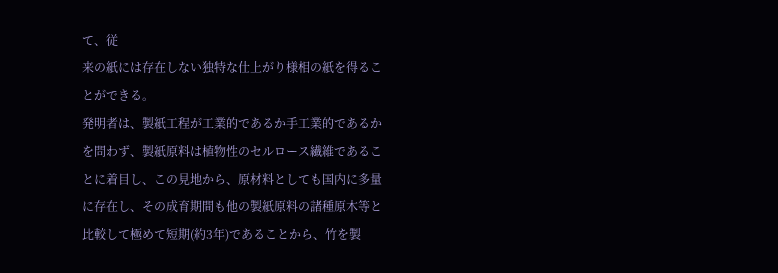て、従
来の紙には存在しない独特な仕上がり様相の紙を得るこ
とができる。
発明者は、製紙工程が工業的であるか手工業的であるか
を問わず、製紙原料は植物性のセルロース繊維であるこ
とに着目し、この見地から、原材料としても国内に多量
に存在し、その成育期間も他の製紙原料の諸種原木等と
比較して極めて短期(約3年)であることから、竹を製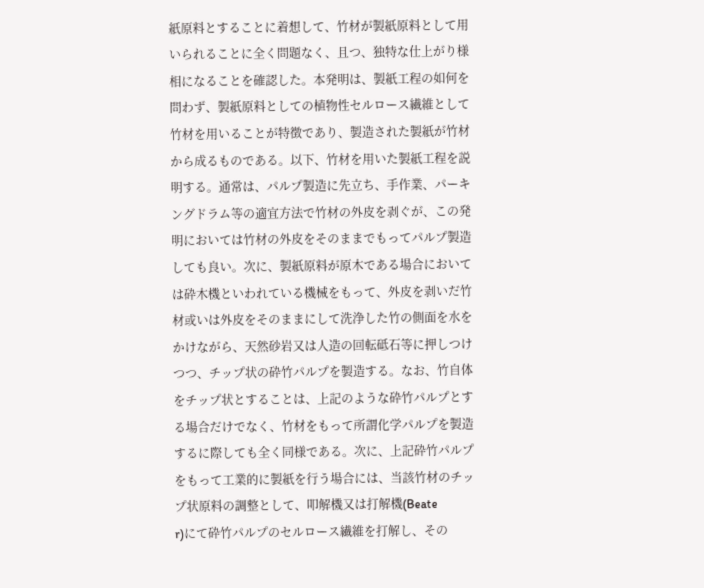紙原料とすることに着想して、竹材が製紙原料として用
いられることに全く問題なく、且つ、独特な仕上がり様
相になることを確認した。本発明は、製紙工程の如何を
問わず、製紙原料としての植物性セルロース繊維として
竹材を用いることが特徴であり、製造された製紙が竹材
から成るものである。以下、竹材を用いた製紙工程を説
明する。通常は、パルプ製造に先立ち、手作業、パーキ
ングドラム等の適宜方法で竹材の外皮を剥ぐが、この発
明においては竹材の外皮をそのままでもってパルプ製造
しても良い。次に、製紙原料が原木である場合において
は砕木機といわれている機械をもって、外皮を剥いだ竹
材或いは外皮をそのままにして洗浄した竹の側面を水を
かけながら、天然砂岩又は人造の回転砥石等に押しつけ
つつ、チップ状の砕竹パルプを製造する。なお、竹自体
をチップ状とすることは、上記のような砕竹パルプとす
る場合だけでなく、竹材をもって所謂化学パルプを製造
するに際しても全く同様である。次に、上記砕竹パルプ
をもって工業的に製紙を行う場合には、当該竹材のチッ
プ状原料の調整として、叩解機又は打解機(Beate
r)にて砕竹パルプのセルロース繊維を打解し、その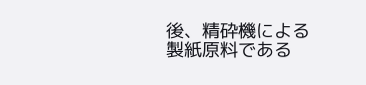後、精砕機による製紙原料である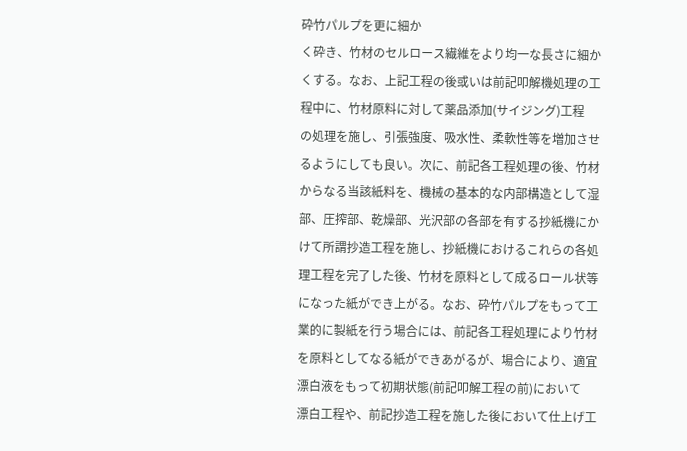砕竹パルプを更に細か
く砕き、竹材のセルロース繊維をより均一な長さに細か
くする。なお、上記工程の後或いは前記叩解機処理の工
程中に、竹材原料に対して薬品添加(サイジング)工程
の処理を施し、引張強度、吸水性、柔軟性等を増加させ
るようにしても良い。次に、前記各工程処理の後、竹材
からなる当該紙料を、機械の基本的な内部構造として湿
部、圧搾部、乾燥部、光沢部の各部を有する抄紙機にか
けて所謂抄造工程を施し、抄紙機におけるこれらの各処
理工程を完了した後、竹材を原料として成るロール状等
になった紙ができ上がる。なお、砕竹パルプをもって工
業的に製紙を行う場合には、前記各工程処理により竹材
を原料としてなる紙ができあがるが、場合により、適宜
漂白液をもって初期状態(前記叩解工程の前)において
漂白工程や、前記抄造工程を施した後において仕上げ工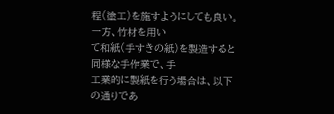程(塗工)を施すようにしても良い。一方、竹材を用い
て和紙(手すきの紙)を製造すると同様な手作業で、手
工業的に製紙を行う場合は、以下の通りであ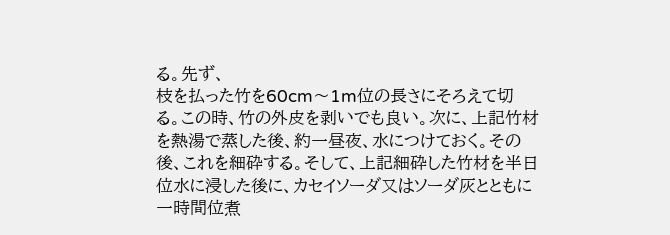る。先ず、
枝を払った竹を60cm〜1m位の長さにそろえて切
る。この時、竹の外皮を剥いでも良い。次に、上記竹材
を熱湯で蒸した後、約一昼夜、水につけておく。その
後、これを細砕する。そして、上記細砕した竹材を半日
位水に浸した後に、カセイソーダ又はソーダ灰とともに
一時間位煮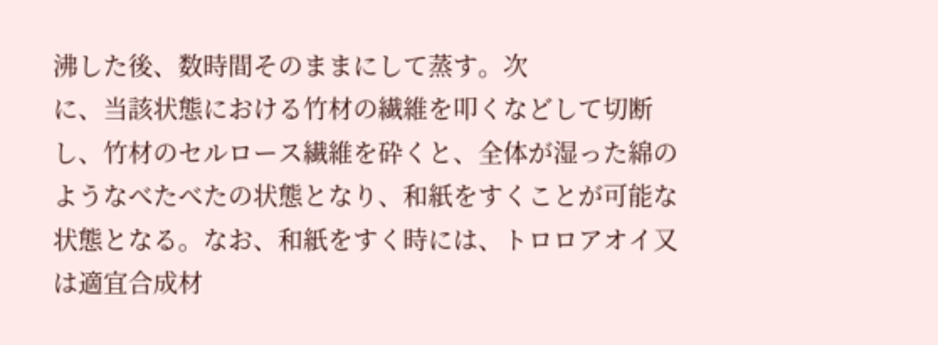沸した後、数時間そのままにして蒸す。次
に、当該状態における竹材の繊維を叩くなどして切断
し、竹材のセルロース繊維を砕くと、全体が湿った綿の
ようなべたべたの状態となり、和紙をすくことが可能な
状態となる。なお、和紙をすく時には、トロロアオイ又
は適宜合成材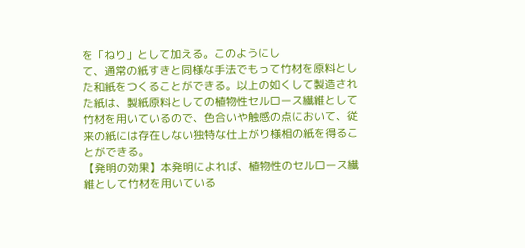を「ねり」として加える。このようにし
て、通常の紙すきと同様な手法でもって竹材を原料とし
た和紙をつくることができる。以上の如くして製造され
た紙は、製紙原料としての植物性セルロース繊維として
竹材を用いているので、色合いや触感の点において、従
来の紙には存在しない独特な仕上がり様相の紙を得るこ
とができる。
【発明の効果】本発明によれば、植物性のセルロース繊
維として竹材を用いている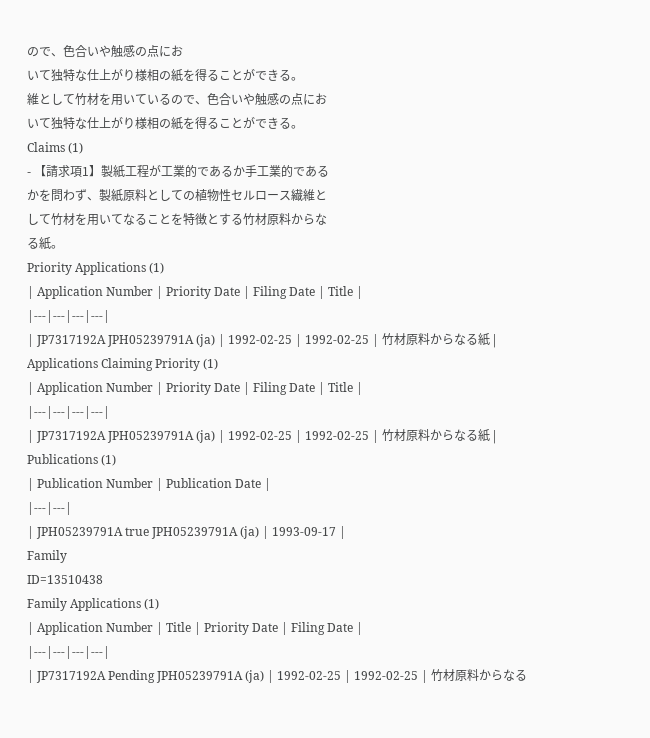ので、色合いや触感の点にお
いて独特な仕上がり様相の紙を得ることができる。
維として竹材を用いているので、色合いや触感の点にお
いて独特な仕上がり様相の紙を得ることができる。
Claims (1)
- 【請求項1】製紙工程が工業的であるか手工業的である
かを問わず、製紙原料としての植物性セルロース繊維と
して竹材を用いてなることを特徴とする竹材原料からな
る紙。
Priority Applications (1)
| Application Number | Priority Date | Filing Date | Title |
|---|---|---|---|
| JP7317192A JPH05239791A (ja) | 1992-02-25 | 1992-02-25 | 竹材原料からなる紙 |
Applications Claiming Priority (1)
| Application Number | Priority Date | Filing Date | Title |
|---|---|---|---|
| JP7317192A JPH05239791A (ja) | 1992-02-25 | 1992-02-25 | 竹材原料からなる紙 |
Publications (1)
| Publication Number | Publication Date |
|---|---|
| JPH05239791A true JPH05239791A (ja) | 1993-09-17 |
Family
ID=13510438
Family Applications (1)
| Application Number | Title | Priority Date | Filing Date |
|---|---|---|---|
| JP7317192A Pending JPH05239791A (ja) | 1992-02-25 | 1992-02-25 | 竹材原料からなる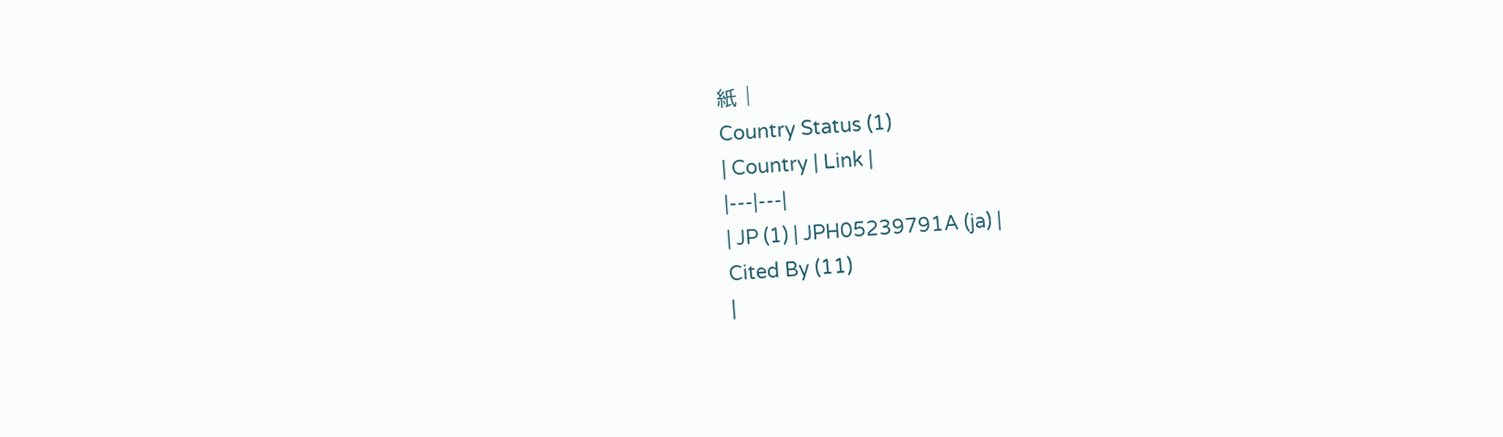紙 |
Country Status (1)
| Country | Link |
|---|---|
| JP (1) | JPH05239791A (ja) |
Cited By (11)
|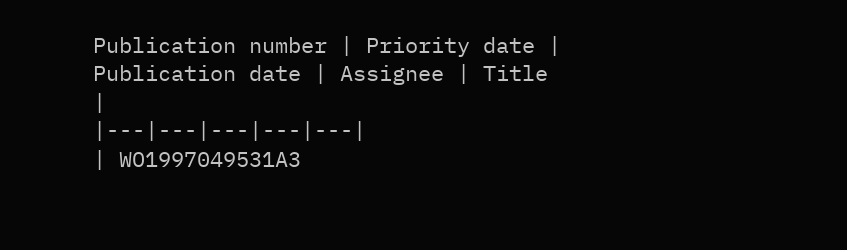Publication number | Priority date | Publication date | Assignee | Title |
|---|---|---|---|---|
| WO1997049531A3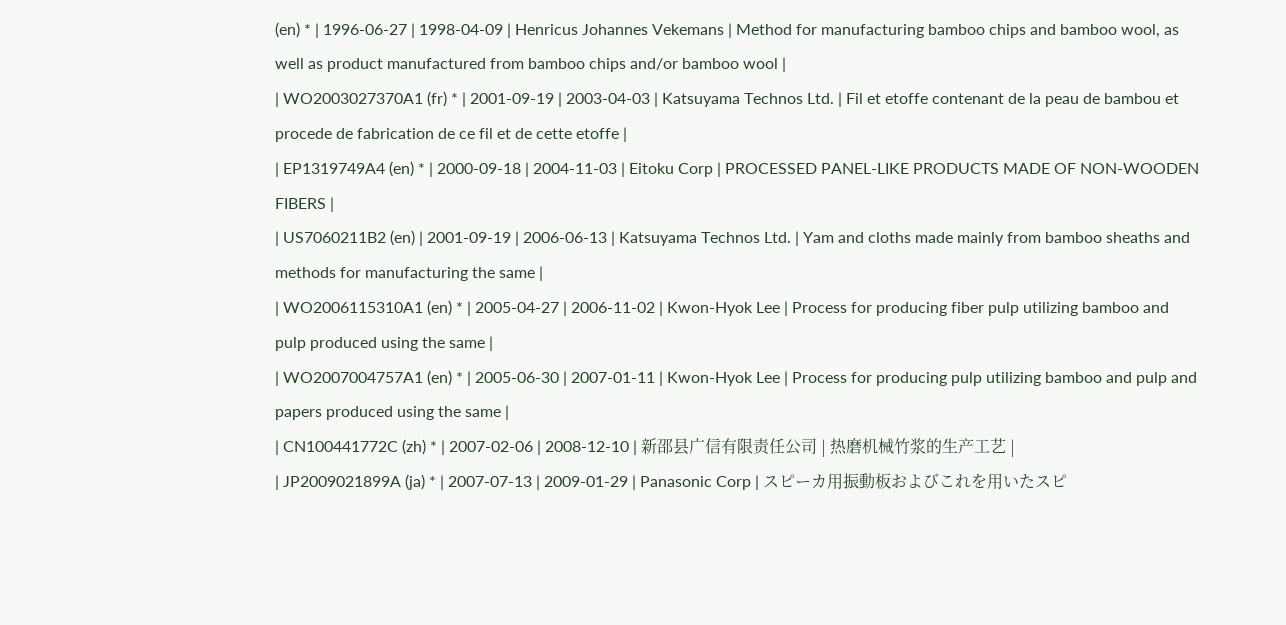(en) * | 1996-06-27 | 1998-04-09 | Henricus Johannes Vekemans | Method for manufacturing bamboo chips and bamboo wool, as well as product manufactured from bamboo chips and/or bamboo wool |
| WO2003027370A1 (fr) * | 2001-09-19 | 2003-04-03 | Katsuyama Technos Ltd. | Fil et etoffe contenant de la peau de bambou et procede de fabrication de ce fil et de cette etoffe |
| EP1319749A4 (en) * | 2000-09-18 | 2004-11-03 | Eitoku Corp | PROCESSED PANEL-LIKE PRODUCTS MADE OF NON-WOODEN FIBERS |
| US7060211B2 (en) | 2001-09-19 | 2006-06-13 | Katsuyama Technos Ltd. | Yam and cloths made mainly from bamboo sheaths and methods for manufacturing the same |
| WO2006115310A1 (en) * | 2005-04-27 | 2006-11-02 | Kwon-Hyok Lee | Process for producing fiber pulp utilizing bamboo and pulp produced using the same |
| WO2007004757A1 (en) * | 2005-06-30 | 2007-01-11 | Kwon-Hyok Lee | Process for producing pulp utilizing bamboo and pulp and papers produced using the same |
| CN100441772C (zh) * | 2007-02-06 | 2008-12-10 | 新邵县广信有限责任公司 | 热磨机械竹浆的生产工艺 |
| JP2009021899A (ja) * | 2007-07-13 | 2009-01-29 | Panasonic Corp | スピーカ用振動板およびこれを用いたスピ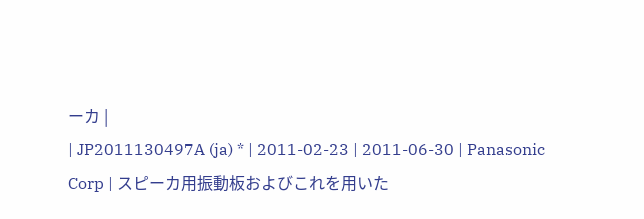ーカ |
| JP2011130497A (ja) * | 2011-02-23 | 2011-06-30 | Panasonic Corp | スピーカ用振動板およびこれを用いた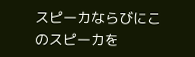スピーカならびにこのスピーカを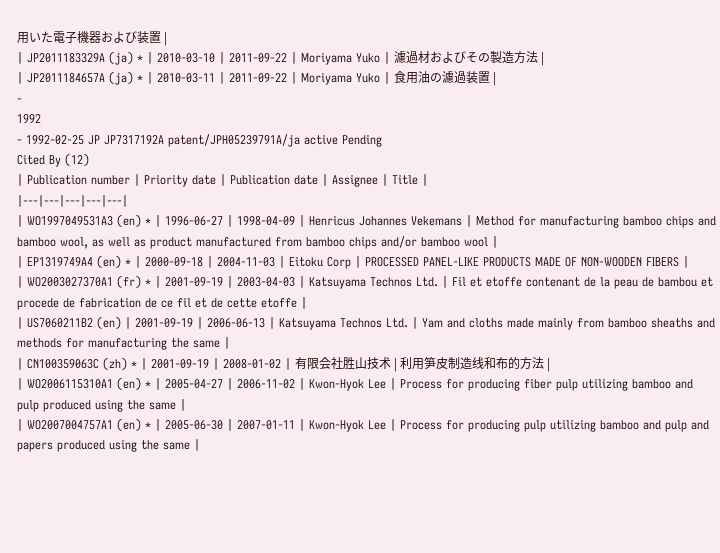用いた電子機器および装置 |
| JP2011183329A (ja) * | 2010-03-10 | 2011-09-22 | Moriyama Yuko | 濾過材およびその製造方法 |
| JP2011184657A (ja) * | 2010-03-11 | 2011-09-22 | Moriyama Yuko | 食用油の濾過装置 |
-
1992
- 1992-02-25 JP JP7317192A patent/JPH05239791A/ja active Pending
Cited By (12)
| Publication number | Priority date | Publication date | Assignee | Title |
|---|---|---|---|---|
| WO1997049531A3 (en) * | 1996-06-27 | 1998-04-09 | Henricus Johannes Vekemans | Method for manufacturing bamboo chips and bamboo wool, as well as product manufactured from bamboo chips and/or bamboo wool |
| EP1319749A4 (en) * | 2000-09-18 | 2004-11-03 | Eitoku Corp | PROCESSED PANEL-LIKE PRODUCTS MADE OF NON-WOODEN FIBERS |
| WO2003027370A1 (fr) * | 2001-09-19 | 2003-04-03 | Katsuyama Technos Ltd. | Fil et etoffe contenant de la peau de bambou et procede de fabrication de ce fil et de cette etoffe |
| US7060211B2 (en) | 2001-09-19 | 2006-06-13 | Katsuyama Technos Ltd. | Yam and cloths made mainly from bamboo sheaths and methods for manufacturing the same |
| CN100359063C (zh) * | 2001-09-19 | 2008-01-02 | 有限会社胜山技术 | 利用笋皮制造线和布的方法 |
| WO2006115310A1 (en) * | 2005-04-27 | 2006-11-02 | Kwon-Hyok Lee | Process for producing fiber pulp utilizing bamboo and pulp produced using the same |
| WO2007004757A1 (en) * | 2005-06-30 | 2007-01-11 | Kwon-Hyok Lee | Process for producing pulp utilizing bamboo and pulp and papers produced using the same |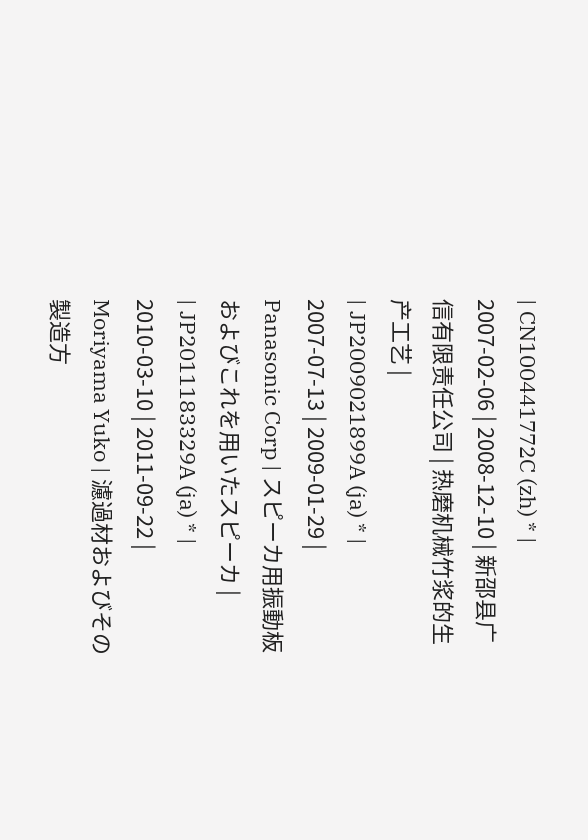| CN100441772C (zh) * | 2007-02-06 | 2008-12-10 | 新邵县广信有限责任公司 | 热磨机械竹浆的生产工艺 |
| JP2009021899A (ja) * | 2007-07-13 | 2009-01-29 | Panasonic Corp | スピーカ用振動板およびこれを用いたスピーカ |
| JP2011183329A (ja) * | 2010-03-10 | 2011-09-22 | Moriyama Yuko | 濾過材およびその製造方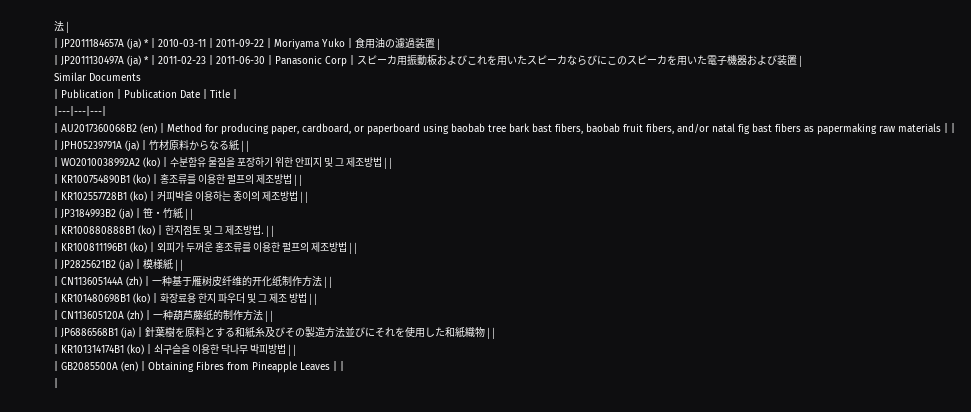法 |
| JP2011184657A (ja) * | 2010-03-11 | 2011-09-22 | Moriyama Yuko | 食用油の濾過装置 |
| JP2011130497A (ja) * | 2011-02-23 | 2011-06-30 | Panasonic Corp | スピーカ用振動板およびこれを用いたスピーカならびにこのスピーカを用いた電子機器および装置 |
Similar Documents
| Publication | Publication Date | Title |
|---|---|---|
| AU2017360068B2 (en) | Method for producing paper, cardboard, or paperboard using baobab tree bark bast fibers, baobab fruit fibers, and/or natal fig bast fibers as papermaking raw materials | |
| JPH05239791A (ja) | 竹材原料からなる紙 | |
| WO2010038992A2 (ko) | 수분함유 물질을 포장하기 위한 안피지 및 그 제조방법 | |
| KR100754890B1 (ko) | 홍조류를 이용한 펄프의 제조방법 | |
| KR102557728B1 (ko) | 커피박을 이용하는 종이의 제조방법 | |
| JP3184993B2 (ja) | 笹・竹紙 | |
| KR100880888B1 (ko) | 한지점토 및 그 제조방법. | |
| KR100811196B1 (ko) | 외피가 두꺼운 홍조류를 이용한 펄프의 제조방법 | |
| JP2825621B2 (ja) | 模様紙 | |
| CN113605144A (zh) | 一种基于雁树皮纤维的开化纸制作方法 | |
| KR101480698B1 (ko) | 화장료용 한지 파우더 및 그 제조 방법 | |
| CN113605120A (zh) | 一种葫芦藤纸的制作方法 | |
| JP6886568B1 (ja) | 針葉樹を原料とする和紙糸及びその製造方法並びにそれを使用した和紙織物 | |
| KR101314174B1 (ko) | 쇠구슬을 이용한 닥나무 박피방법 | |
| GB2085500A (en) | Obtaining Fibres from Pineapple Leaves | |
|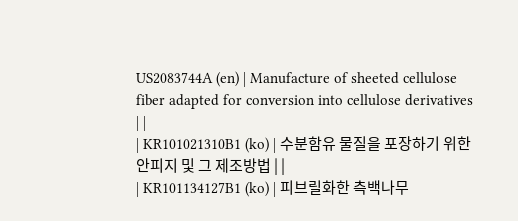US2083744A (en) | Manufacture of sheeted cellulose fiber adapted for conversion into cellulose derivatives | |
| KR101021310B1 (ko) | 수분함유 물질을 포장하기 위한 안피지 및 그 제조방법 | |
| KR101134127B1 (ko) | 피브릴화한 측백나무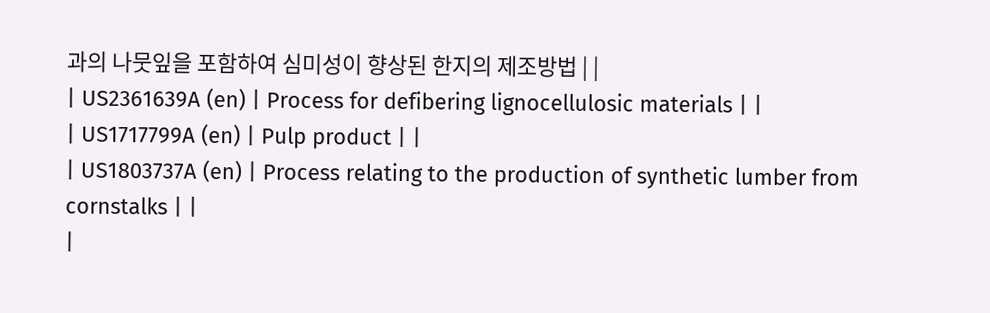과의 나뭇잎을 포함하여 심미성이 향상된 한지의 제조방법 | |
| US2361639A (en) | Process for defibering lignocellulosic materials | |
| US1717799A (en) | Pulp product | |
| US1803737A (en) | Process relating to the production of synthetic lumber from cornstalks | |
|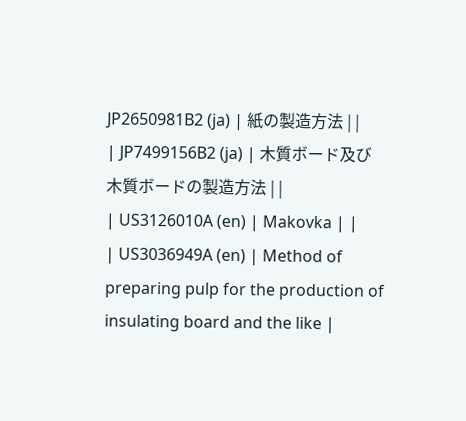JP2650981B2 (ja) | 紙の製造方法 | |
| JP7499156B2 (ja) | 木質ボード及び木質ボードの製造方法 | |
| US3126010A (en) | Makovka | |
| US3036949A (en) | Method of preparing pulp for the production of insulating board and the like |